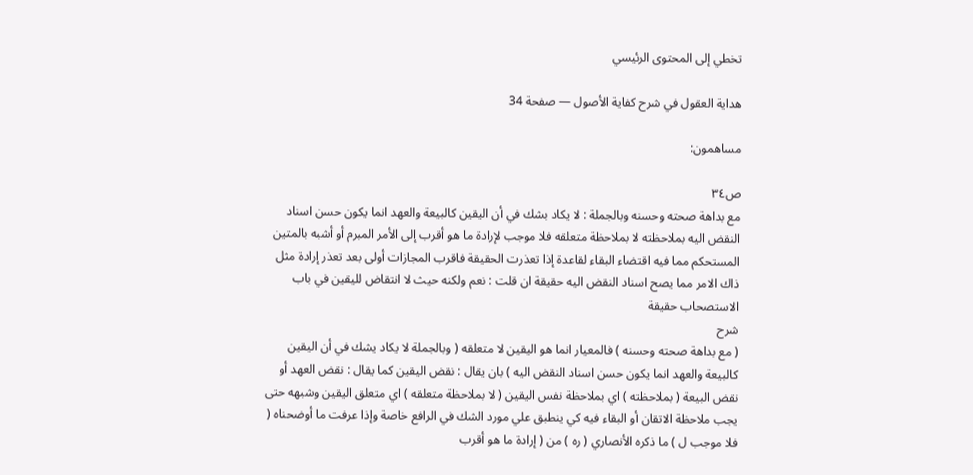تخطي إلى المحتوى الرئيسي

هداية العقول في شرح كفاية الأصول — صفحة 34

مساهمون:

ص٣٤
مع بداهة صحته وحسنه وبالجملة : لا يكاد بشك في أن اليقين كالبيعة والعهد انما يكون حسن اسناد النقض اليه بملاحظته لا بملاحظة متعلقه فلا موجب لإرادة ما هو أقرب إلى الأمر المبرم أو أشبه بالمتين المستحكم مما فيه اقتضاء البقاء لقاعدة إذا تعذرت الحقيقة فاقرب المجازات أولى بعد تعذر إرادة مثل ذاك الامر مما يصح اسناد النقض اليه حقيقة ان قلت : نعم ولكنه حيث لا انتقاض لليقين في باب الاستصحاب حقيقة
شرح
( مع بداهة صحته وحسنه ) فالمعيار انما هو اليقين لا متعلقه ( وبالجملة لا يكاد يشك في أن اليقين كالبيعة والعهد انما يكون حسن اسناد النقض اليه ) بان يقال : نقض اليقين كما يقال : نقض العهد أو نقض البيعة ( بملاحظته ) اي بملاحظة نفس اليقين ( لا بملاحظة متعلقه ) اي متعلق اليقين وشبهه حتى يجب ملاحظة الاتقان أو البقاء فيه كي ينطبق علي مورد الشك في الرافع خاصة وإذا عرفت ما أوضحناه ( فلا موجب ل ) ما ذكره الأنصاري ( ره ) من ( إرادة ما هو أقرب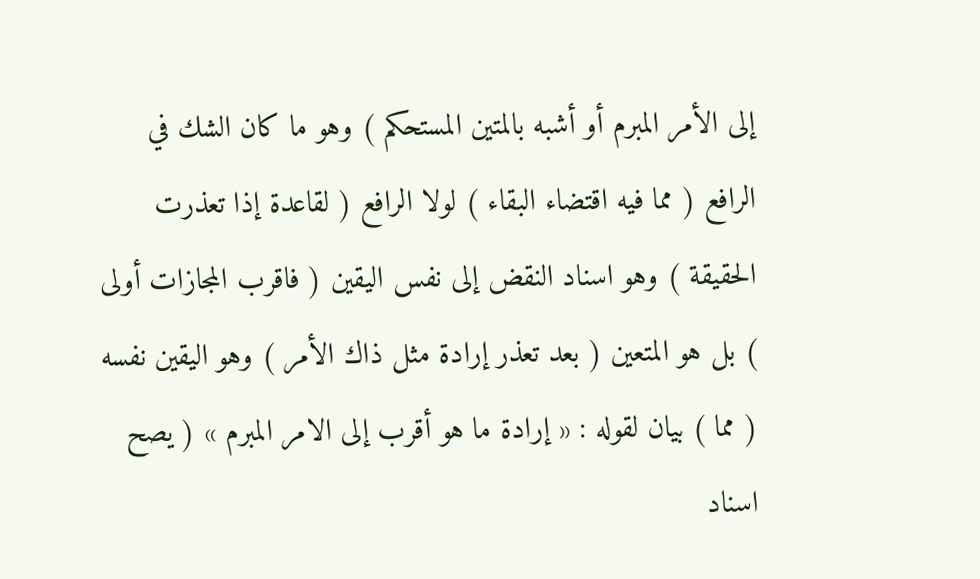إلى الأمر المبرم أو أشبه بالمتين المستحكم ) وهو ما كان الشك في الرافع ( مما فيه اقتضاء البقاء ) لولا الرافع ( لقاعدة إذا تعذرت الحقيقة ) وهو اسناد النقض إلى نفس اليقين ( فاقرب المجازات أولى ) بل هو المتعين ( بعد تعذر إرادة مثل ذاك الأمر ) وهو اليقين نفسه ( مما ) بيان لقوله : « إرادة ما هو أقرب إلى الامر المبرم » ( يصح اسناد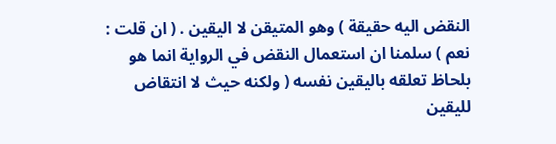النقض اليه حقيقة ) وهو المتيقن لا اليقين . ( ان قلت : نعم ) سلمنا ان استعمال النقض في الرواية انما هو بلحاظ تعلقه باليقين نفسه ( ولكنه حيث لا انتقاض لليقين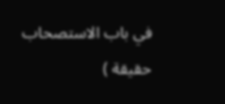في باب الاستصحاب حقيقة )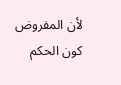لأن المفروض كون الحكم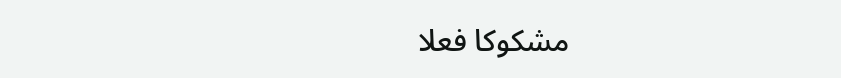مشكوكا فعلا